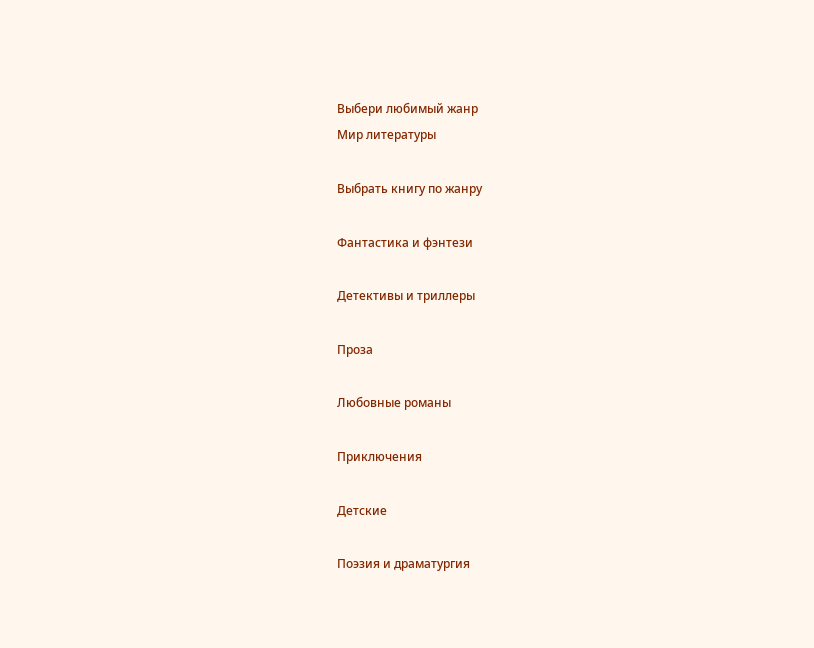Выбери любимый жанр
Мир литературы

Выбрать книгу по жанру

Фантастика и фэнтези

Детективы и триллеры

Проза

Любовные романы

Приключения

Детские

Поэзия и драматургия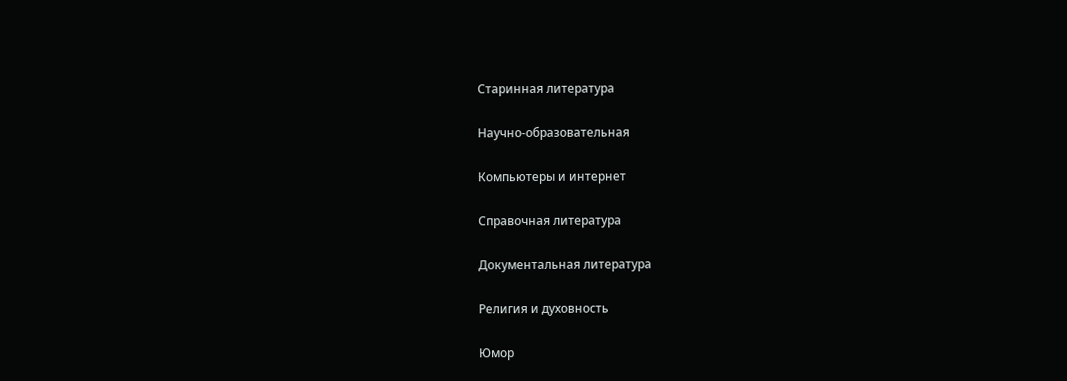Старинная литература

Научно-образовательная

Компьютеры и интернет

Справочная литература

Документальная литература

Религия и духовность

Юмор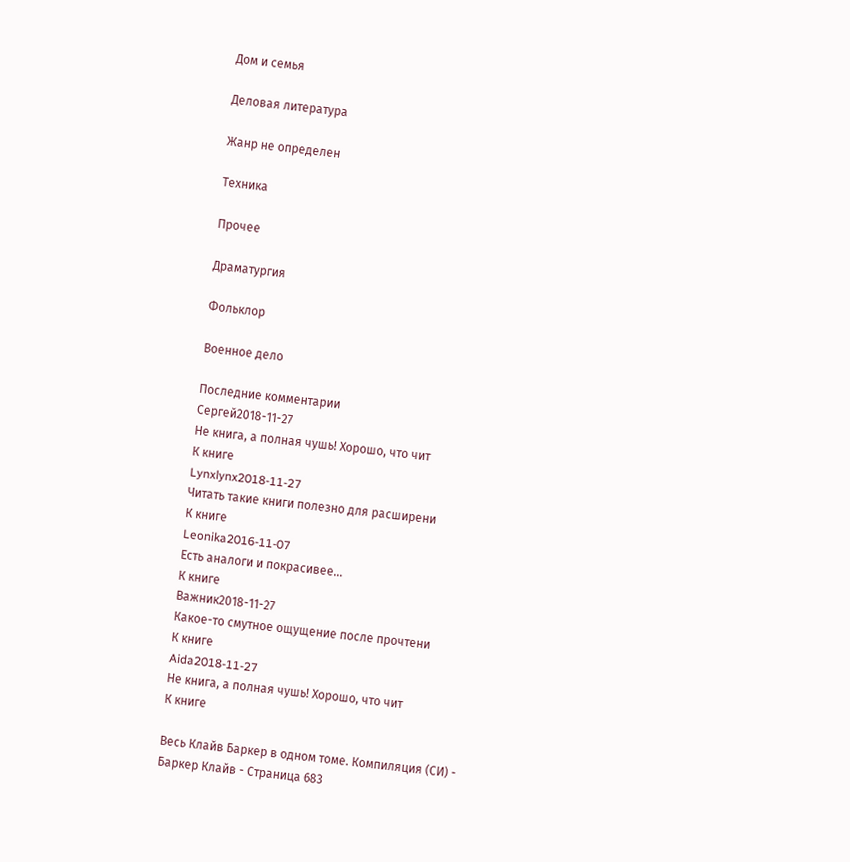Дом и семья

Деловая литература

Жанр не определен

Техника

Прочее

Драматургия

Фольклор

Военное дело

Последние комментарии
Сергей2018-11-27
Не книга, а полная чушь! Хорошо, что чит
К книге
Lynxlynx2018-11-27
Читать такие книги полезно для расширени
К книге
Leonika2016-11-07
Есть аналоги и покрасивее...
К книге
Важник2018-11-27
Какое-то смутное ощущение после прочтени
К книге
Aida2018-11-27
Не книга, а полная чушь! Хорошо, что чит
К книге

Весь Клайв Баркер в одном томе. Компиляция (СИ) - Баркер Клайв - Страница 683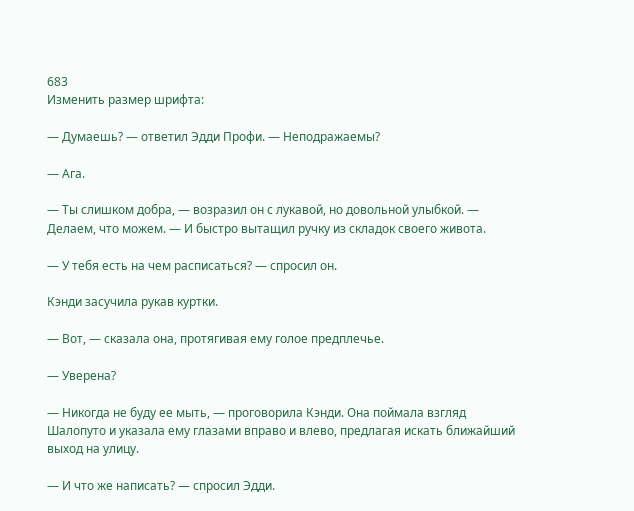683
Изменить размер шрифта:

— Думаешь? — ответил Эдди Профи. — Неподражаемы?

— Ага.

— Ты слишком добра, — возразил он с лукавой, но довольной улыбкой. — Делаем, что можем. — И быстро вытащил ручку из складок своего живота.

— У тебя есть на чем расписаться? — спросил он.

Кэнди засучила рукав куртки.

— Вот, — сказала она, протягивая ему голое предплечье.

— Уверена?

— Никогда не буду ее мыть, — проговорила Кэнди. Она поймала взгляд Шалопуто и указала ему глазами вправо и влево, предлагая искать ближайший выход на улицу.

— И что же написать? — спросил Эдди.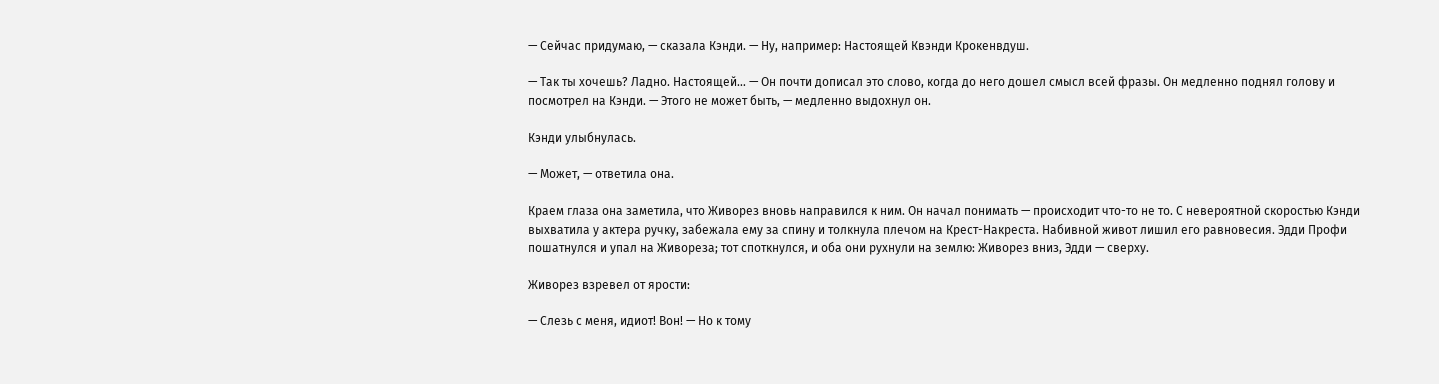— Сейчас придумаю, — сказала Кэнди. — Ну, например: Настоящей Квэнди Крокенвдуш.

— Так ты хочешь? Ладно. Настоящей… — Он почти дописал это слово, когда до него дошел смысл всей фразы. Он медленно поднял голову и посмотрел на Кэнди. — Этого не может быть, — медленно выдохнул он.

Кэнди улыбнулась.

— Может, — ответила она.

Краем глаза она заметила, что Живорез вновь направился к ним. Он начал понимать — происходит что-то не то. С невероятной скоростью Кэнди выхватила у актера ручку, забежала ему за спину и толкнула плечом на Крест-Накреста. Набивной живот лишил его равновесия. Эдди Профи пошатнулся и упал на Живореза; тот споткнулся, и оба они рухнули на землю: Живорез вниз, Эдди — сверху.

Живорез взревел от ярости:

— Слезь с меня, идиот! Вон! — Но к тому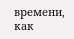времени, как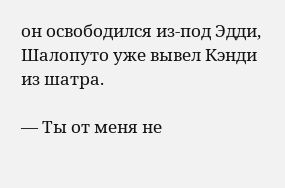он освободился из-под Эдди, Шалопуто уже вывел Кэнди из шатра.

— Ты от меня не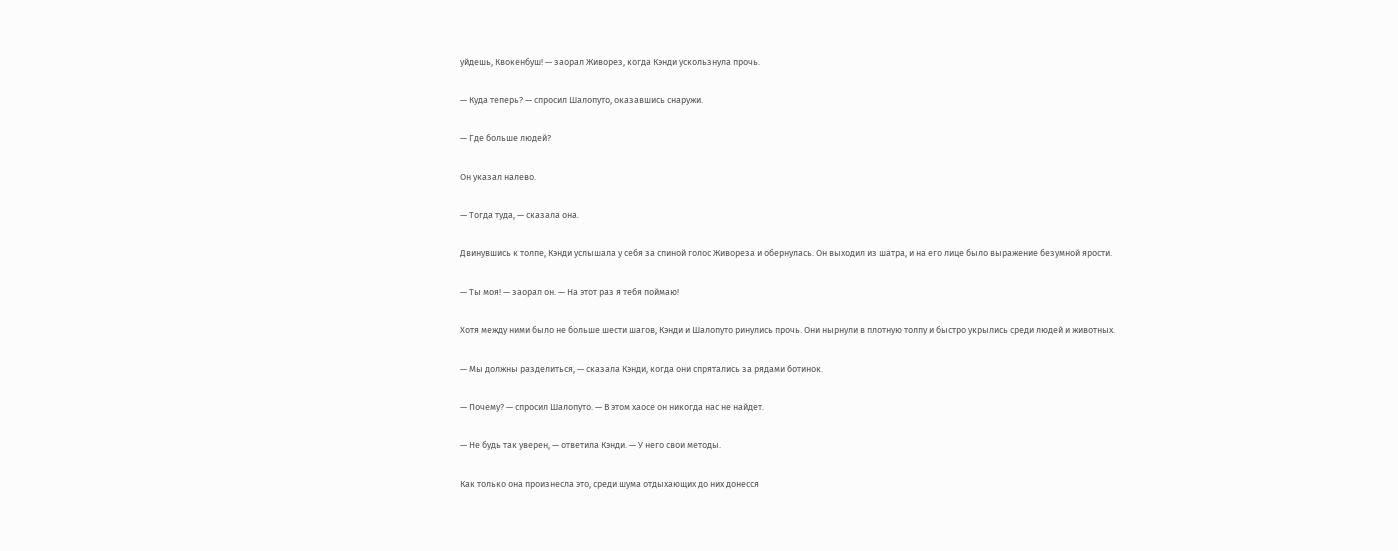уйдешь, Квокенбуш! — заорал Живорез, когда Кэнди ускользнула прочь.

— Куда теперь? — спросил Шалопуто, оказавшись снаружи.

— Где больше людей?

Он указал налево.

— Тогда туда, — сказала она.

Двинувшись к толпе, Кэнди услышала у себя за спиной голос Живореза и обернулась. Он выходил из шатра, и на его лице было выражение безумной ярости.

— Ты моя! — заорал он. — На этот раз я тебя поймаю!

Хотя между ними было не больше шести шагов, Кэнди и Шалопуто ринулись прочь. Они нырнули в плотную толпу и быстро укрылись среди людей и животных.

— Мы должны разделиться, — сказала Кэнди, когда они спрятались за рядами ботинок.

— Почему? — спросил Шалопуто. — В этом хаосе он никогда нас не найдет.

— Не будь так уверен, — ответила Кэнди. — У него свои методы.

Как только она произнесла это, среди шума отдыхающих до них донесся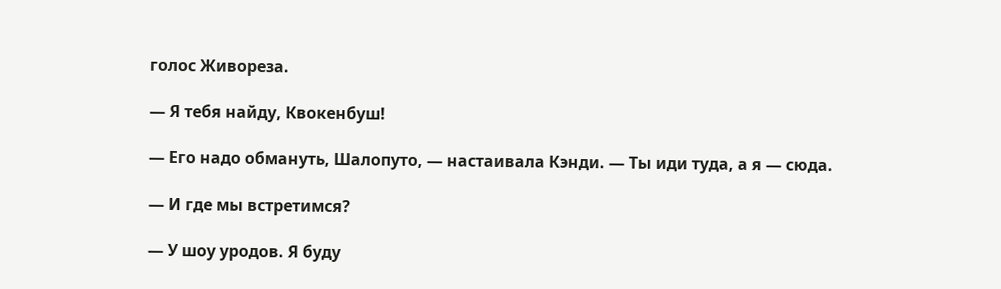голос Живореза.

— Я тебя найду, Квокенбуш!

— Его надо обмануть, Шалопуто, — настаивала Кэнди. — Ты иди туда, а я — сюда.

— И где мы встретимся?

— У шоу уродов. Я буду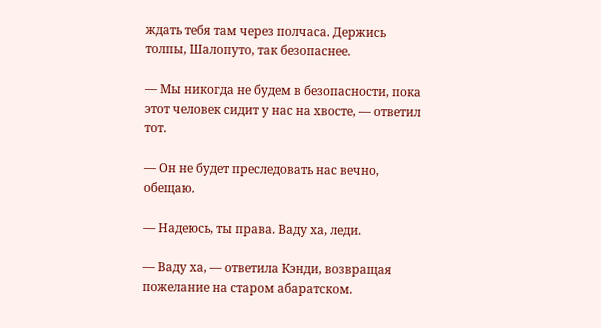ждать тебя там через полчаса. Держись толпы, Шалопуто, так безопаснее.

— Мы никогда не будем в безопасности, пока этот человек сидит у нас на хвосте, — ответил тот.

— Он не будет преследовать нас вечно, обещаю.

— Надеюсь, ты права. Ваду ха, леди.

— Ваду ха, — ответила Кэнди, возвращая пожелание на старом абаратском.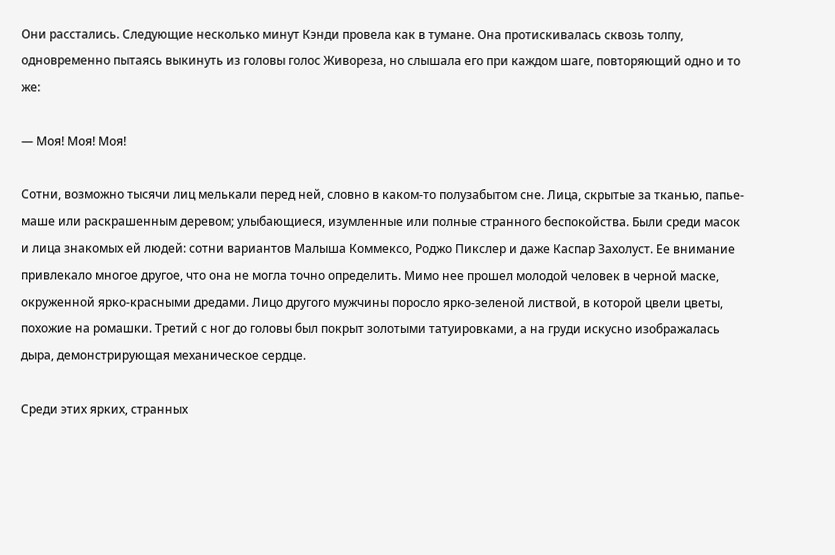Они расстались. Следующие несколько минут Кэнди провела как в тумане. Она протискивалась сквозь толпу, одновременно пытаясь выкинуть из головы голос Живореза, но слышала его при каждом шаге, повторяющий одно и то же:

— Моя! Моя! Моя!

Сотни, возможно тысячи лиц мелькали перед ней, словно в каком-то полузабытом сне. Лица, скрытые за тканью, папье-маше или раскрашенным деревом; улыбающиеся, изумленные или полные странного беспокойства. Были среди масок и лица знакомых ей людей: сотни вариантов Малыша Коммексо, Роджо Пикслер и даже Каспар Захолуст. Ее внимание привлекало многое другое, что она не могла точно определить. Мимо нее прошел молодой человек в черной маске, окруженной ярко-красными дредами. Лицо другого мужчины поросло ярко-зеленой листвой, в которой цвели цветы, похожие на ромашки. Третий с ног до головы был покрыт золотыми татуировками, а на груди искусно изображалась дыра, демонстрирующая механическое сердце.

Среди этих ярких, странных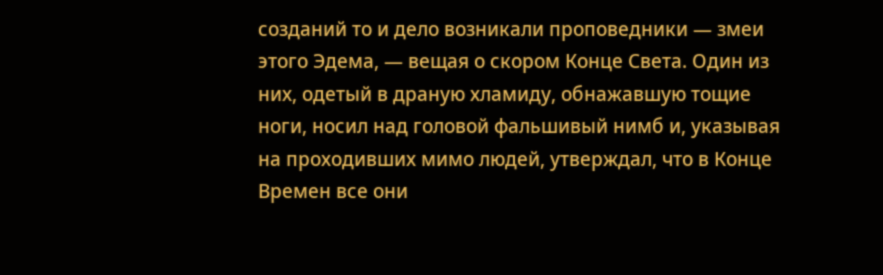созданий то и дело возникали проповедники — змеи этого Эдема, — вещая о скором Конце Света. Один из них, одетый в драную хламиду, обнажавшую тощие ноги, носил над головой фальшивый нимб и, указывая на проходивших мимо людей, утверждал, что в Конце Времен все они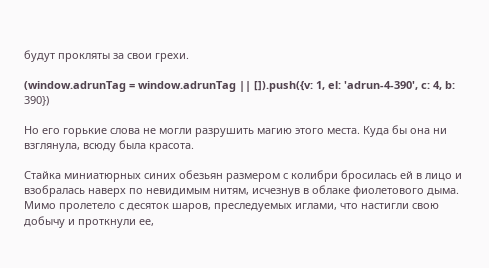будут прокляты за свои грехи.

(window.adrunTag = window.adrunTag || []).push({v: 1, el: 'adrun-4-390', c: 4, b: 390})

Но его горькие слова не могли разрушить магию этого места. Куда бы она ни взглянула, всюду была красота.

Стайка миниатюрных синих обезьян размером с колибри бросилась ей в лицо и взобралась наверх по невидимым нитям, исчезнув в облаке фиолетового дыма. Мимо пролетело с десяток шаров, преследуемых иглами, что настигли свою добычу и проткнули ее,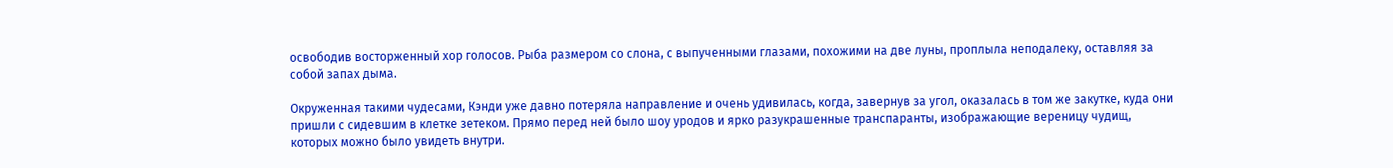освободив восторженный хор голосов. Рыба размером со слона, с выпученными глазами, похожими на две луны, проплыла неподалеку, оставляя за собой запах дыма.

Окруженная такими чудесами, Кэнди уже давно потеряла направление и очень удивилась, когда, завернув за угол, оказалась в том же закутке, куда они пришли с сидевшим в клетке зетеком. Прямо перед ней было шоу уродов и ярко разукрашенные транспаранты, изображающие вереницу чудищ, которых можно было увидеть внутри.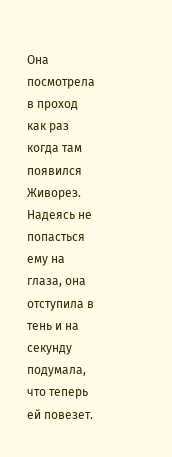Она посмотрела в проход как раз когда там появился Живорез. Надеясь не попасться ему на глаза, она отступила в тень и на секунду подумала, что теперь ей повезет.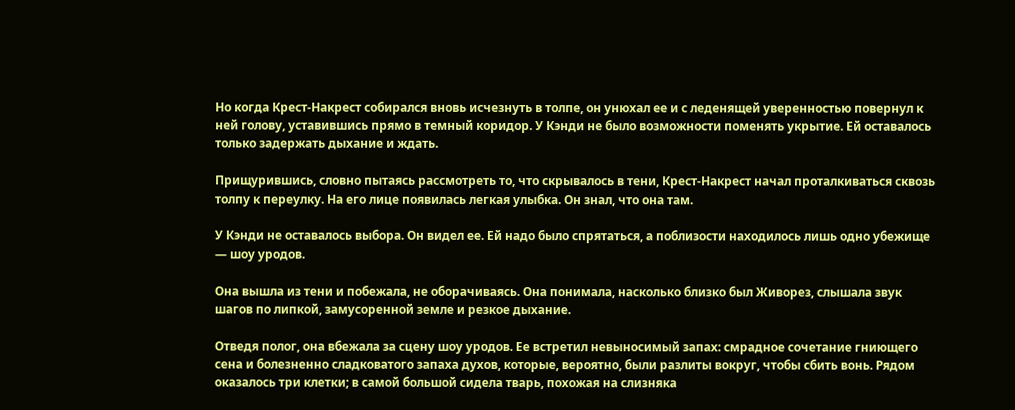Но когда Крест-Накрест собирался вновь исчезнуть в толпе, он унюхал ее и с леденящей уверенностью повернул к ней голову, уставившись прямо в темный коридор. У Кэнди не было возможности поменять укрытие. Ей оставалось только задержать дыхание и ждать.

Прищурившись, словно пытаясь рассмотреть то, что скрывалось в тени, Крест-Накрест начал проталкиваться сквозь толпу к переулку. На его лице появилась легкая улыбка. Он знал, что она там.

У Кэнди не оставалось выбора. Он видел ее. Ей надо было спрятаться, а поблизости находилось лишь одно убежище — шоу уродов.

Она вышла из тени и побежала, не оборачиваясь. Она понимала, насколько близко был Живорез, слышала звук шагов по липкой, замусоренной земле и резкое дыхание.

Отведя полог, она вбежала за сцену шоу уродов. Ее встретил невыносимый запах: смрадное сочетание гниющего сена и болезненно сладковатого запаха духов, которые, вероятно, были разлиты вокруг, чтобы сбить вонь. Рядом оказалось три клетки; в самой большой сидела тварь, похожая на слизняка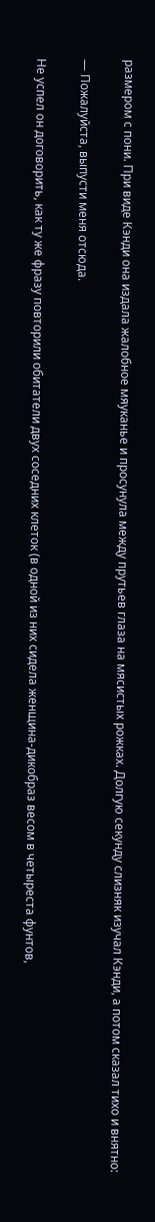размером с пони. При виде Кэнди она издала жалобное мяуканье и просунула между прутьев глаза на мясистых рожках. Долгую секунду слизняк изучал Кэнди, а потом сказал тихо и внятно:

— Пожалуйста, выпусти меня отсюда.

Не успел он договорить, как ту же фразу повторили обитатели двух соседних клеток (в одной из них сидела женщина-дикобраз весом в четыреста фунтов,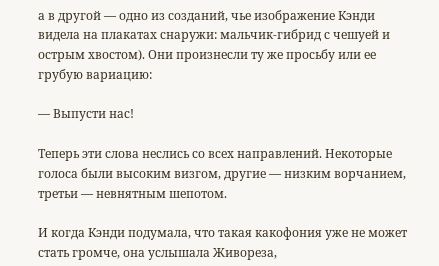а в другой — одно из созданий, чье изображение Кэнди видела на плакатах снаружи: мальчик-гибрид с чешуей и острым хвостом). Они произнесли ту же просьбу или ее грубую вариацию:

— Выпусти нас!

Теперь эти слова неслись со всех направлений. Некоторые голоса были высоким визгом, другие — низким ворчанием, третьи — невнятным шепотом.

И когда Кэнди подумала, что такая какофония уже не может стать громче, она услышала Живореза,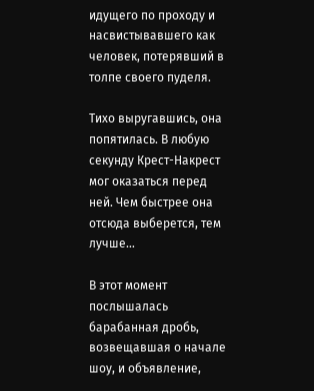идущего по проходу и насвистывавшего как человек, потерявший в толпе своего пуделя.

Тихо выругавшись, она попятилась. В любую секунду Крест-Накрест мог оказаться перед ней. Чем быстрее она отсюда выберется, тем лучше…

В этот момент послышалась барабанная дробь, возвещавшая о начале шоу, и объявление,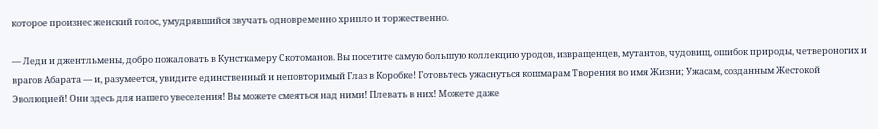которое произнес женский голос, умудрявшийся звучать одновременно хрипло и торжественно.

— Леди и джентльмены, добро пожаловать в Кунсткамеру Скотоманов. Вы посетите самую большую коллекцию уродов, извращенцев, мутантов, чудовищ, ошибок природы, четвероногих и врагов Абарата — и, разумеется, увидите единственный и неповторимый Глаз в Коробке! Готовьтесь ужаснуться кошмарам Творения во имя Жизни; Ужасам, созданным Жестокой Эволюцией! Они здесь для нашего увеселения! Вы можете смеяться над ними! Плевать в них! Можете даже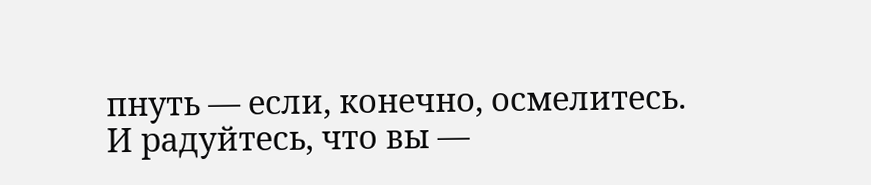пнуть — если, конечно, осмелитесь. И радуйтесь, что вы —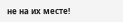не на их месте!